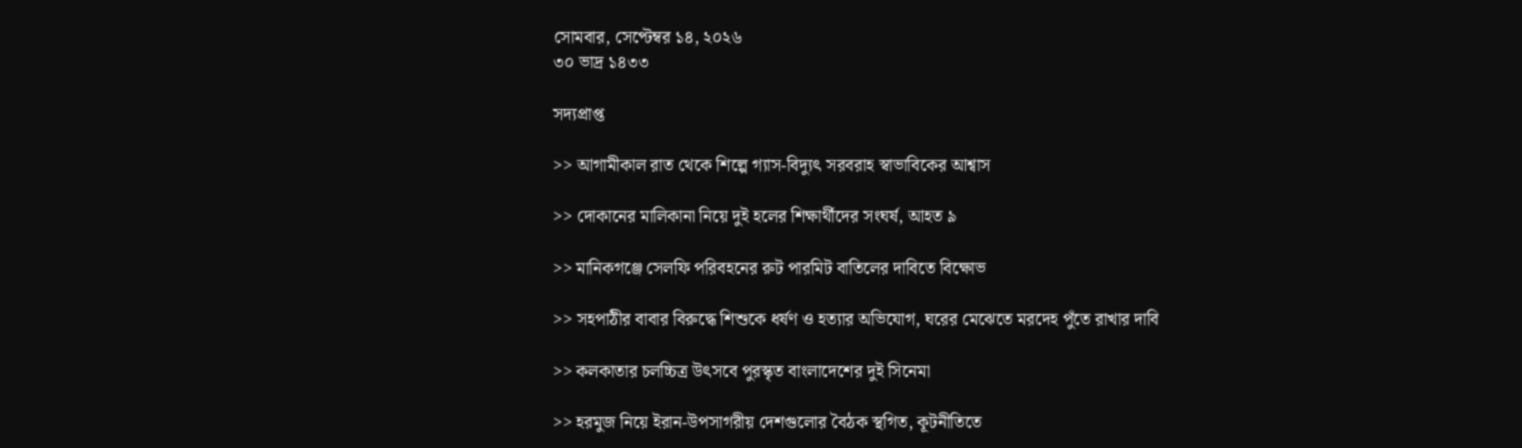সোমবার, সেপ্টেম্বর ১৪, ২০২৬
৩০ ভাদ্র ১৪৩৩

সদ্যপ্রাপ্ত

>> আগামীকাল রাত থেকে শিল্পে গ্যাস-বিদ্যুৎ সরবরাহ স্বাভাবিকের আশ্বাস

>> দোকানের মালিকানা নিয়ে দুই হলের শিক্ষার্থীদের সংঘর্ষ, আহত ৯

>> মানিকগঞ্জে সেলফি পরিবহনের রুট পারমিট বাতিলের দাবিতে বিক্ষোভ

>> সহপাঠীর বাবার বিরুদ্ধে শিশুকে ধর্ষণ ও হত্যার অভিযোগ, ঘরের মেঝেতে মরদেহ পুঁতে রাখার দাবি

>> কলকাতার চলচ্চিত্র উৎসবে পুরস্কৃত বাংলাদেশের দুই সিনেমা

>> হরমুজ নিয়ে ইরান-উপসাগরীয় দেশগুলোর বৈঠক স্থগিত, কূটনীতিতে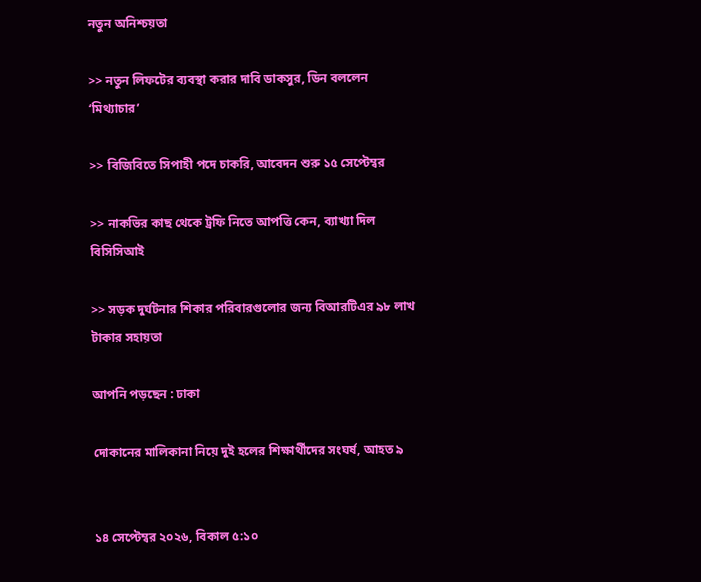নতুন অনিশ্চয়তা

>> নতুন লিফটের ব্যবস্থা করার দাবি ডাকসুর, ডিন বললেন ‘মিথ্যাচার’

>> বিজিবিতে সিপাহী পদে চাকরি, আবেদন শুরু ১৫ সেপ্টেম্বর

>> নাকভির কাছ থেকে ট্রফি নিতে আপত্তি কেন, ব্যাখ্যা দিল বিসিসিআই

>> সড়ক দুর্ঘটনার শিকার পরিবারগুলোর জন্য বিআরটিএর ৯৮ লাখ টাকার সহায়তা

আপনি পড়ছেন : ঢাকা

দোকানের মালিকানা নিয়ে দুই হলের শিক্ষার্থীদের সংঘর্ষ, আহত ৯


১৪ সেপ্টেম্বর ২০২৬, বিকাল ৫:১০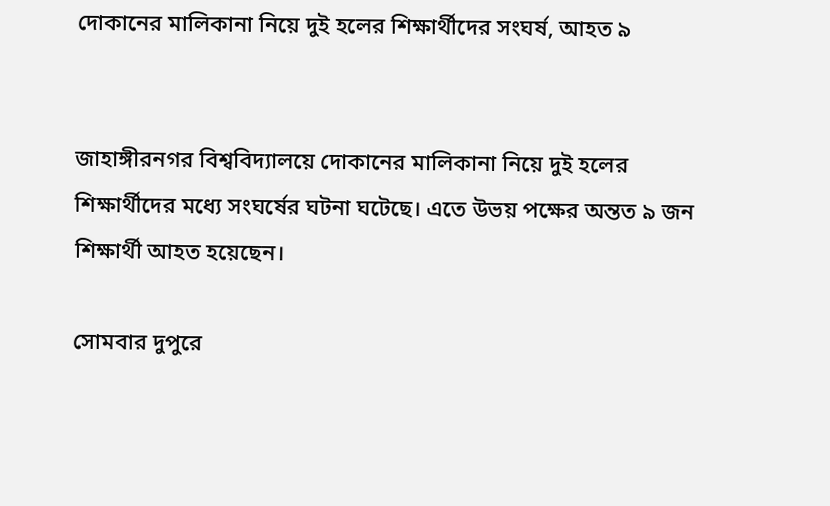দোকানের মালিকানা নিয়ে দুই হলের শিক্ষার্থীদের সংঘর্ষ, আহত ৯


জাহাঙ্গীরনগর বিশ্ববিদ্যালয়ে দোকানের মালিকানা নিয়ে দুই হলের শিক্ষার্থীদের মধ্যে সংঘর্ষের ঘটনা ঘটেছে। এতে উভয় পক্ষের অন্তত ৯ জন শিক্ষার্থী আহত হয়েছেন।

সোমবার দুপুরে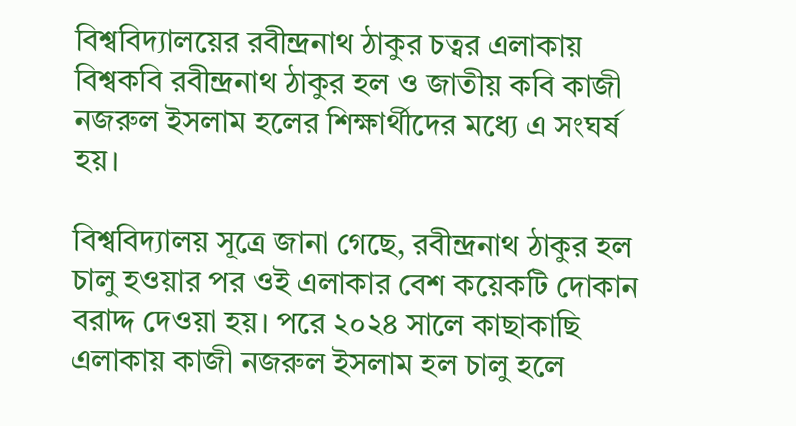বিশ্ববিদ্যালয়ের রবীন্দ্রনাথ ঠাকুর চত্বর এলাকায় বিশ্বকবি রবীন্দ্রনাথ ঠাকুর হল ও জাতীয় কবি কাজী নজরুল ইসলাম হলের শিক্ষার্থীদের মধ্যে এ সংঘর্ষ হয়।

বিশ্ববিদ্যালয় সূত্রে জানা গেছে, রবীন্দ্রনাথ ঠাকুর হল চালু হওয়ার পর ওই এলাকার বেশ কয়েকটি দোকান বরাদ্দ দেওয়া হয়। পরে ২০২৪ সালে কাছাকাছি এলাকায় কাজী নজরুল ইসলাম হল চালু হলে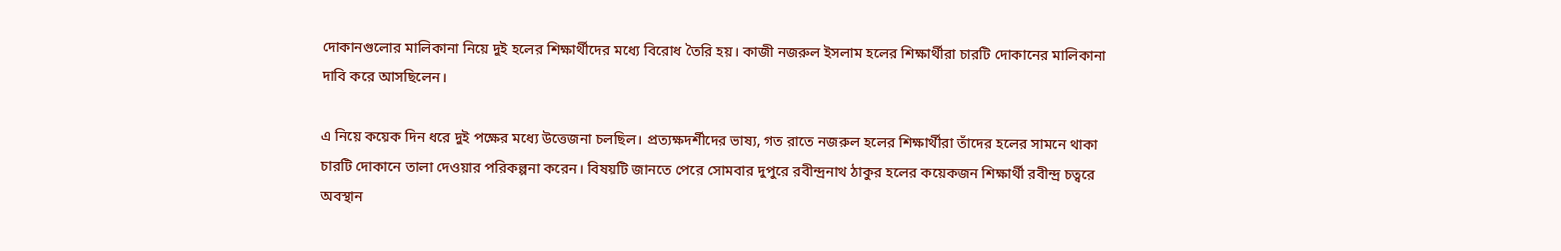দোকানগুলোর মালিকানা নিয়ে দুই হলের শিক্ষার্থীদের মধ্যে বিরোধ তৈরি হয়। কাজী নজরুল ইসলাম হলের শিক্ষার্থীরা চারটি দোকানের মালিকানা দাবি করে আসছিলেন।

এ নিয়ে কয়েক দিন ধরে দুই পক্ষের মধ্যে উত্তেজনা চলছিল। প্রত্যক্ষদর্শীদের ভাষ্য, গত রাতে নজরুল হলের শিক্ষার্থীরা তাঁদের হলের সামনে থাকা চারটি দোকানে তালা দেওয়ার পরিকল্পনা করেন। বিষয়টি জানতে পেরে সোমবার দুপুরে রবীন্দ্রনাথ ঠাকুর হলের কয়েকজন শিক্ষার্থী রবীন্দ্র চত্বরে অবস্থান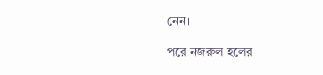নেন।

পরে নজরুল হলের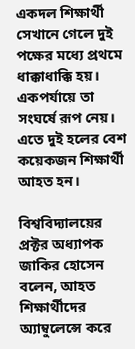একদল শিক্ষার্থী সেখানে গেলে দুই পক্ষের মধ্যে প্রথমে ধাক্কাধাক্কি হয়। একপর্যায়ে তা সংঘর্ষে রূপ নেয়। এতে দুই হলের বেশ কয়েকজন শিক্ষার্থী আহত হন।

বিশ্ববিদ্যালয়ের প্রক্টর অধ্যাপক জাকির হোসেন বলেন, আহত শিক্ষার্থীদের অ্যাম্বুলেন্সে করে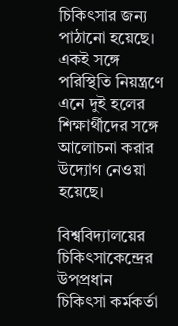চিকিৎসার জন্য পাঠানো হয়েছে। একই সঙ্গে পরিস্থিতি নিয়ন্ত্রণে এনে দুই হলের শিক্ষার্থীদের সঙ্গে আলোচনা করার উদ্যোগ নেওয়া হয়েছে।

বিশ্ববিদ্যালয়ের চিকিৎসাকেন্দ্রের উপপ্রধান চিকিৎসা কর্মকর্তা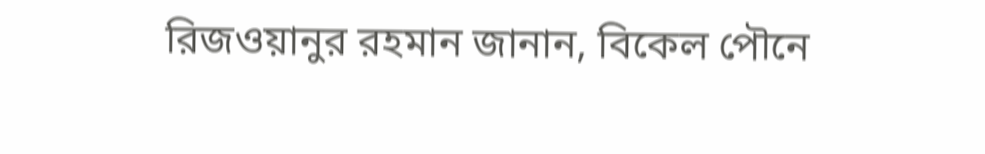রিজওয়ানুর রহমান জানান, বিকেল পৌনে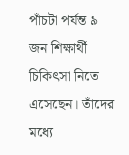পাঁচটা পর্যন্ত ৯ জন শিক্ষার্থী চিকিৎসা নিতে এসেছেন। তাঁদের মধ্যে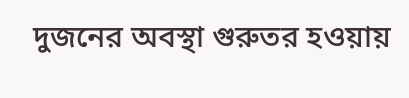দুজনের অবস্থা গুরুতর হওয়ায়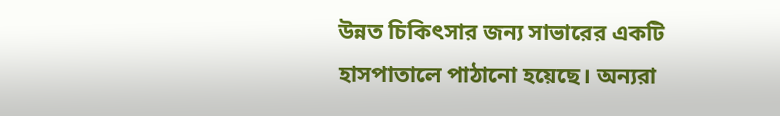উন্নত চিকিৎসার জন্য সাভারের একটি হাসপাতালে পাঠানো হয়েছে। অন্যরা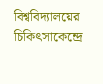বিশ্ববিদ্যালয়ের চিকিৎসাকেন্দ্রে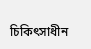চিকিৎসাধীন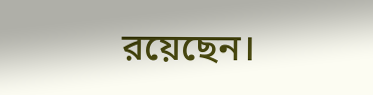রয়েছেন।